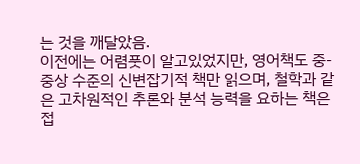는 것을 깨달았음.
이전에는 어렴풋이 알고있었지만, 영어책도 중-중상 수준의 신변잡기적 책만 읽으며, 철학과 같은 고차원적인 추론와 분석 능력을 요하는 책은 접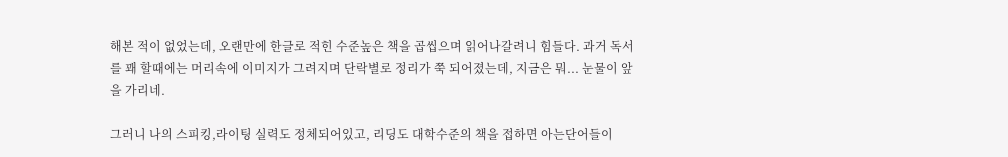해본 적이 없었는데, 오랜만에 한글로 적힌 수준높은 책을 곱씹으며 읽어나갈려니 힘들다. 과거 독서를 꽤 할때에는 머리속에 이미지가 그려지며 단락별로 정리가 쭉 되어졌는데, 지금은 뭐... 눈물이 앞을 가리네.

그러니 나의 스피킹,라이팅 실력도 정체되어있고, 리딩도 대학수준의 책을 접하면 아는단어들이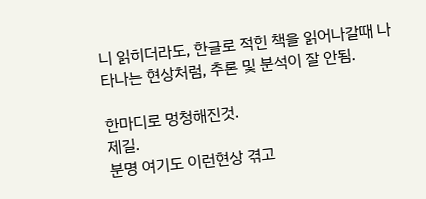니 읽히더라도, 한글로 적힌 책을 읽어나갈때 나타나는 현상처럼, 추론 및 분석이 잘 안됨.

한마디로 멍청해진것.
제길.
분명 여기도 이런현상 겪고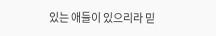있는 애들이 있으리라 믿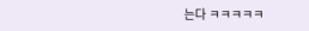는다 ㅋㅋㅋㅋㅋ